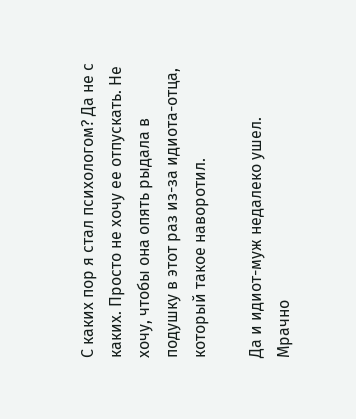С каких пор я стал психологом? Да не с каких. Просто не хочу ее отпускать. Не хочу, чтобы она опять рыдала в подушку в этот раз из-за идиота-отца, который такое наворотил.

Да и идиот-муж недалеко ушел. Мрачно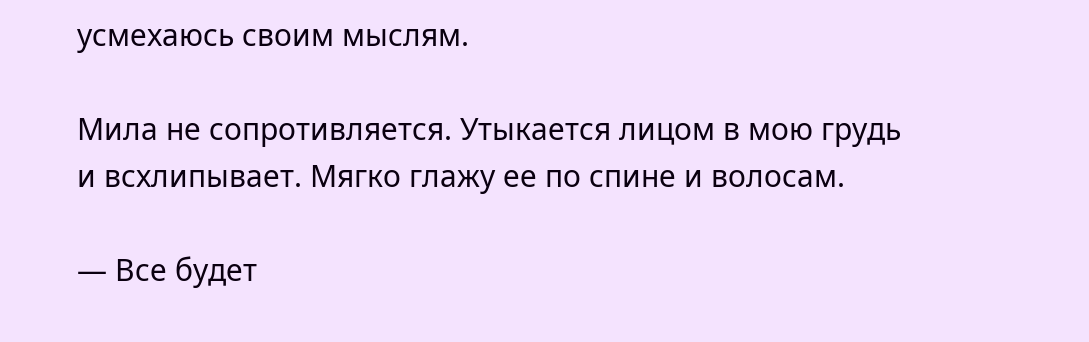усмехаюсь своим мыслям.

Мила не сопротивляется. Утыкается лицом в мою грудь и всхлипывает. Мягко глажу ее по спине и волосам.

— Все будет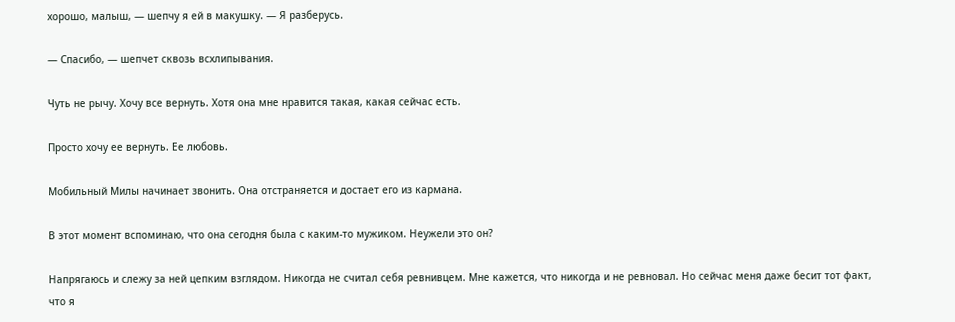хорошо, малыш, — шепчу я ей в макушку. — Я разберусь.

— Спасибо, — шепчет сквозь всхлипывания.

Чуть не рычу. Хочу все вернуть. Хотя она мне нравится такая, какая сейчас есть.

Просто хочу ее вернуть. Ее любовь.

Мобильный Милы начинает звонить. Она отстраняется и достает его из кармана.

В этот момент вспоминаю, что она сегодня была с каким-то мужиком. Неужели это он?

Напрягаюсь и слежу за ней цепким взглядом. Никогда не считал себя ревнивцем. Мне кажется, что никогда и не ревновал. Но сейчас меня даже бесит тот факт, что я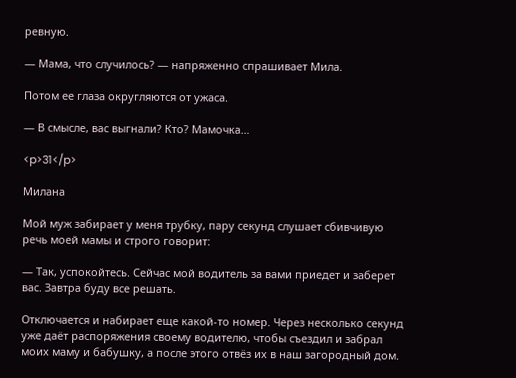ревную.

— Мама, что случилось? — напряженно спрашивает Мила.

Потом ее глаза округляются от ужаса.

— В смысле, вас выгнали? Кто? Мамочка…

<p>31</p>

Милана

Мой муж забирает у меня трубку, пару секунд слушает сбивчивую речь моей мамы и строго говорит:

— Так, успокойтесь. Сейчас мой водитель за вами приедет и заберет вас. Завтра буду все решать.

Отключается и набирает еще какой-то номер. Через несколько секунд уже даёт распоряжения своему водителю, чтобы съездил и забрал моих маму и бабушку, а после этого отвёз их в наш загородный дом.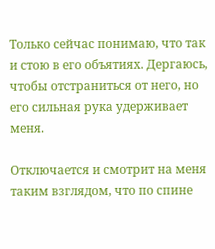Только сейчас понимаю, что так и стою в его объятиях. Дергаюсь, чтобы отстраниться от него, но его сильная рука удерживает меня.

Отключается и смотрит на меня таким взглядом, что по спине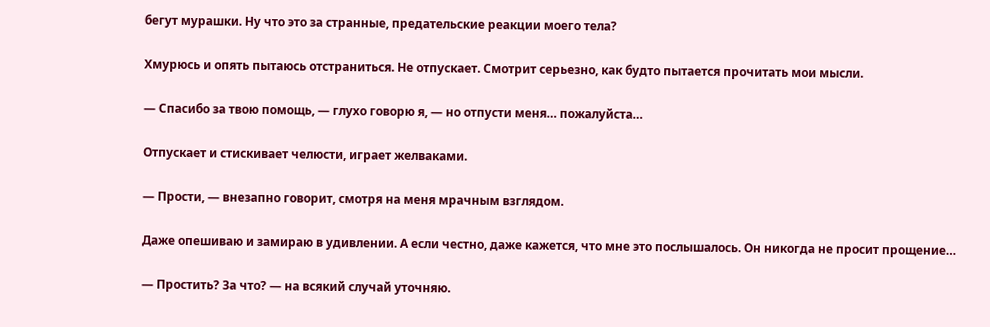бегут мурашки. Ну что это за странные, предательские реакции моего тела?

Хмурюсь и опять пытаюсь отстраниться. Не отпускает. Смотрит серьезно, как будто пытается прочитать мои мысли.

— Спасибо за твою помощь, — глухо говорю я, — но отпусти меня… пожалуйста…

Отпускает и стискивает челюсти, играет желваками.

— Прости, — внезапно говорит, смотря на меня мрачным взглядом.

Даже опешиваю и замираю в удивлении. А если честно, даже кажется, что мне это послышалось. Он никогда не просит прощение…

— Простить? За что? — на всякий случай уточняю.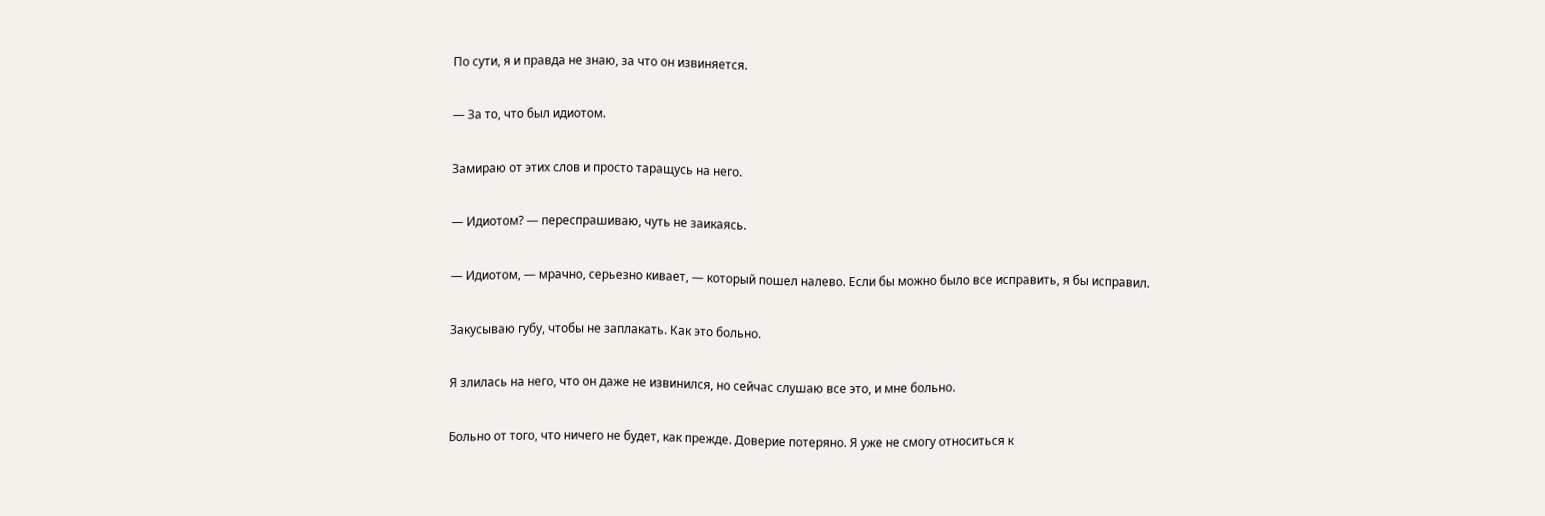По сути, я и правда не знаю, за что он извиняется.

— За то, что был идиотом.

Замираю от этих слов и просто таращусь на него.

— Идиотом? — переспрашиваю, чуть не заикаясь.

— Идиотом, — мрачно, серьезно кивает, — который пошел налево. Если бы можно было все исправить, я бы исправил.

Закусываю губу, чтобы не заплакать. Как это больно.

Я злилась на него, что он даже не извинился, но сейчас слушаю все это, и мне больно.

Больно от того, что ничего не будет, как прежде. Доверие потеряно. Я уже не смогу относиться к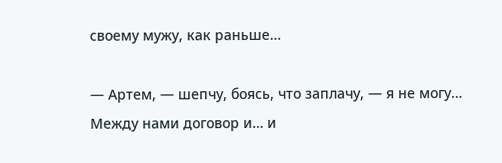своему мужу, как раньше…

— Артем, — шепчу, боясь, что заплачу, — я не могу… Между нами договор и… и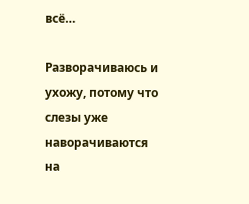всё…

Разворачиваюсь и ухожу, потому что слезы уже наворачиваются на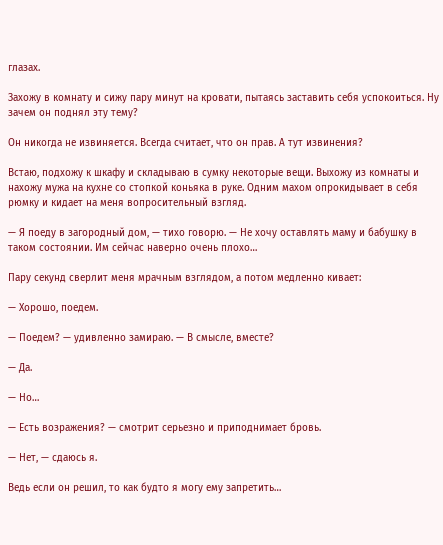глазах.

Захожу в комнату и сижу пару минут на кровати, пытаясь заставить себя успокоиться. Ну зачем он поднял эту тему?

Он никогда не извиняется. Всегда считает, что он прав. А тут извинения?

Встаю, подхожу к шкафу и складываю в сумку некоторые вещи. Выхожу из комнаты и нахожу мужа на кухне со стопкой коньяка в руке. Одним махом опрокидывает в себя рюмку и кидает на меня вопросительный взгляд.

— Я поеду в загородный дом, — тихо говорю. — Не хочу оставлять маму и бабушку в таком состоянии. Им сейчас наверно очень плохо…

Пару секунд сверлит меня мрачным взглядом, а потом медленно кивает:

— Хорошо, поедем.

— Поедем? — удивленно замираю. — В смысле, вместе?

— Да.

— Но…

— Есть возражения? — смотрит серьезно и приподнимает бровь.

— Нет, — сдаюсь я.

Ведь если он решил, то как будто я могу ему запретить…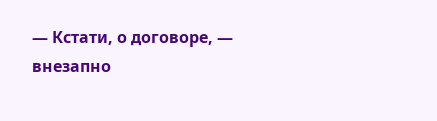— Кстати, о договоре, — внезапно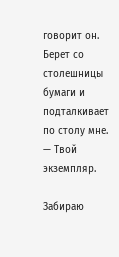говорит он. Берет со столешницы бумаги и подталкивает по столу мне. — Твой экземпляр.

Забираю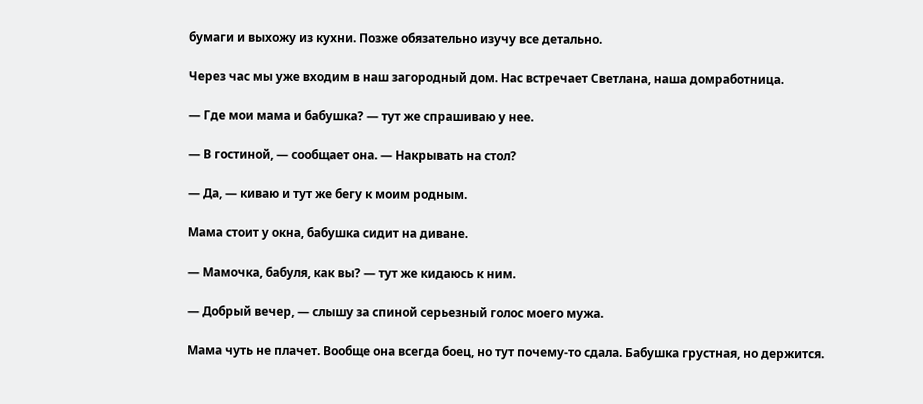бумаги и выхожу из кухни. Позже обязательно изучу все детально.

Через час мы уже входим в наш загородный дом. Нас встречает Светлана, наша домработница.

— Где мои мама и бабушка? — тут же спрашиваю у нее.

— В гостиной, — сообщает она. — Накрывать на стол?

— Да, — киваю и тут же бегу к моим родным.

Мама стоит у окна, бабушка сидит на диване.

— Мамочка, бабуля, как вы? — тут же кидаюсь к ним.

— Добрый вечер, — слышу за спиной серьезный голос моего мужа.

Мама чуть не плачет. Вообще она всегда боец, но тут почему-то сдала. Бабушка грустная, но держится.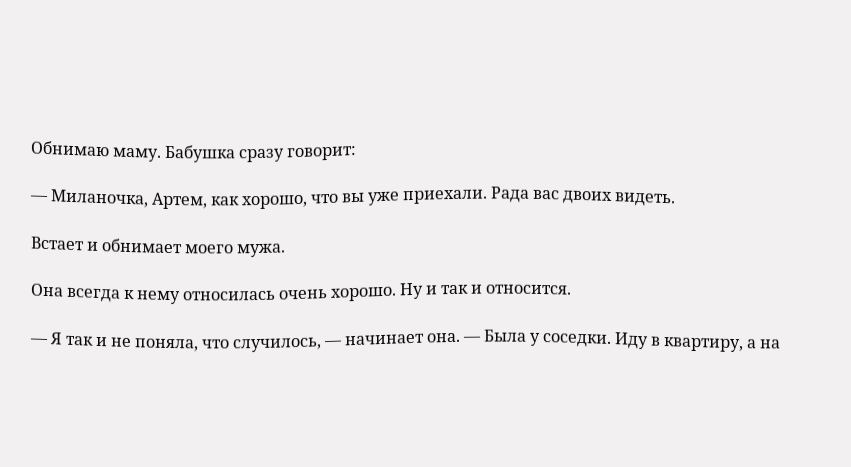Обнимаю маму. Бабушка сразу говорит:

— Миланочка, Артем, как хорошо, что вы уже приехали. Рада вас двоих видеть.

Встает и обнимает моего мужа.

Она всегда к нему относилась очень хорошо. Ну и так и относится.

— Я так и не поняла, что случилось, — начинает она. — Была у соседки. Иду в квартиру, а на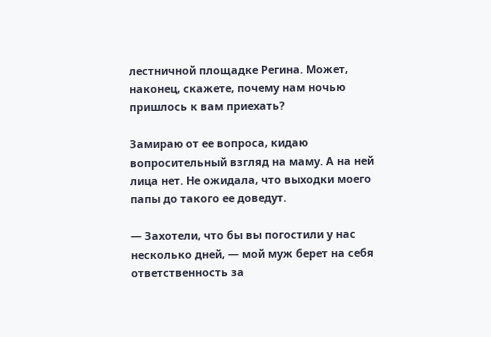лестничной площадке Регина. Может, наконец, скажете, почему нам ночью пришлось к вам приехать?

Замираю от ее вопроса, кидаю вопросительный взгляд на маму. А на ней лица нет. Не ожидала, что выходки моего папы до такого ее доведут.

— Захотели, что бы вы погостили у нас несколько дней, — мой муж берет на себя ответственность за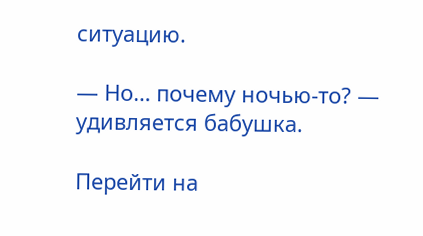ситуацию.

— Но… почему ночью-то? — удивляется бабушка.

Перейти на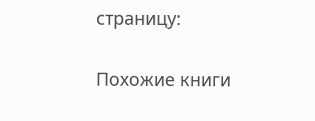страницу:

Похожие книги